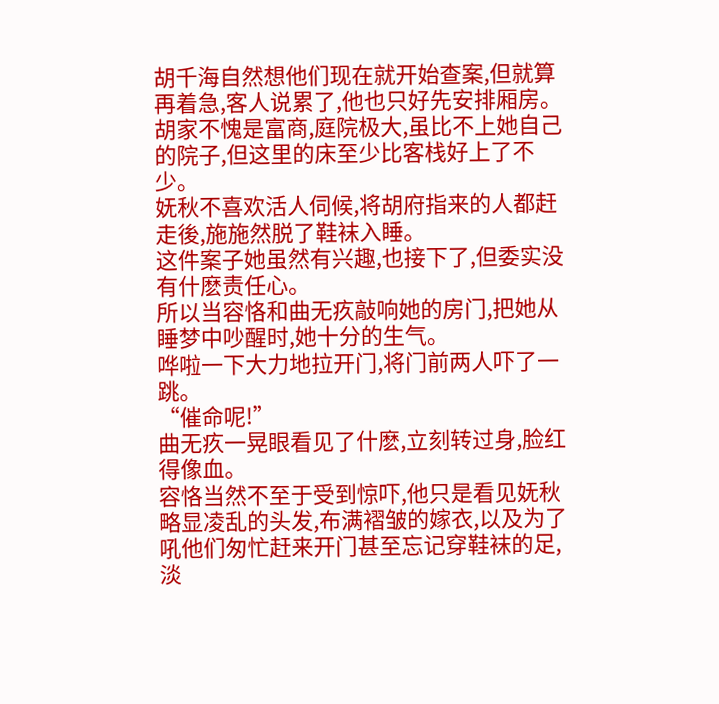胡千海自然想他们现在就开始查案,但就算再着急,客人说累了,他也只好先安排厢房。
胡家不愧是富商,庭院极大,虽比不上她自己的院子,但这里的床至少比客栈好上了不少。
妩秋不喜欢活人伺候,将胡府指来的人都赶走後,施施然脱了鞋袜入睡。
这件案子她虽然有兴趣,也接下了,但委实没有什麽责任心。
所以当容恪和曲无疚敲响她的房门,把她从睡梦中吵醒时,她十分的生气。
哗啦一下大力地拉开门,将门前两人吓了一跳。
“催命呢!”
曲无疚一晃眼看见了什麽,立刻转过身,脸红得像血。
容恪当然不至于受到惊吓,他只是看见妩秋略显凌乱的头发,布满褶皱的嫁衣,以及为了吼他们匆忙赶来开门甚至忘记穿鞋袜的足,淡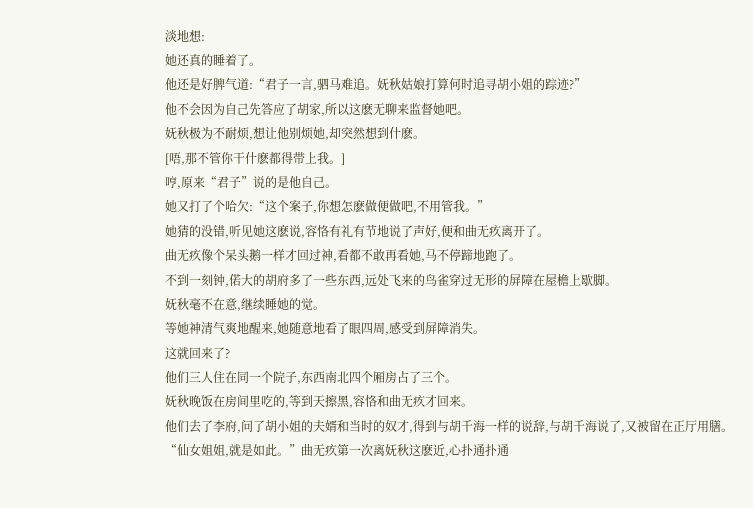淡地想:
她还真的睡着了。
他还是好脾气道:“君子一言,驷马难追。妩秋姑娘打算何时追寻胡小姐的踪迹?”
他不会因为自己先答应了胡家,所以这麽无聊来监督她吧。
妩秋极为不耐烦,想让他别烦她,却突然想到什麽。
[唔,那不管你干什麽都得带上我。]
哼,原来“君子”说的是他自己。
她又打了个哈欠:“这个案子,你想怎麽做便做吧,不用管我。”
她猜的没错,听见她这麽说,容恪有礼有节地说了声好,便和曲无疚离开了。
曲无疚像个呆头鹅一样才回过神,看都不敢再看她,马不停蹄地跑了。
不到一刻钟,偌大的胡府多了一些东西,远处飞来的鸟雀穿过无形的屏障在屋檐上歇脚。
妩秋毫不在意,继续睡她的觉。
等她神清气爽地醒来,她随意地看了眼四周,感受到屏障消失。
这就回来了?
他们三人住在同一个院子,东西南北四个厢房占了三个。
妩秋晚饭在房间里吃的,等到天擦黑,容恪和曲无疚才回来。
他们去了李府,问了胡小姐的夫婿和当时的奴才,得到与胡千海一样的说辞,与胡千海说了,又被留在正厅用膳。
“仙女姐姐,就是如此。”曲无疚第一次离妩秋这麽近,心扑通扑通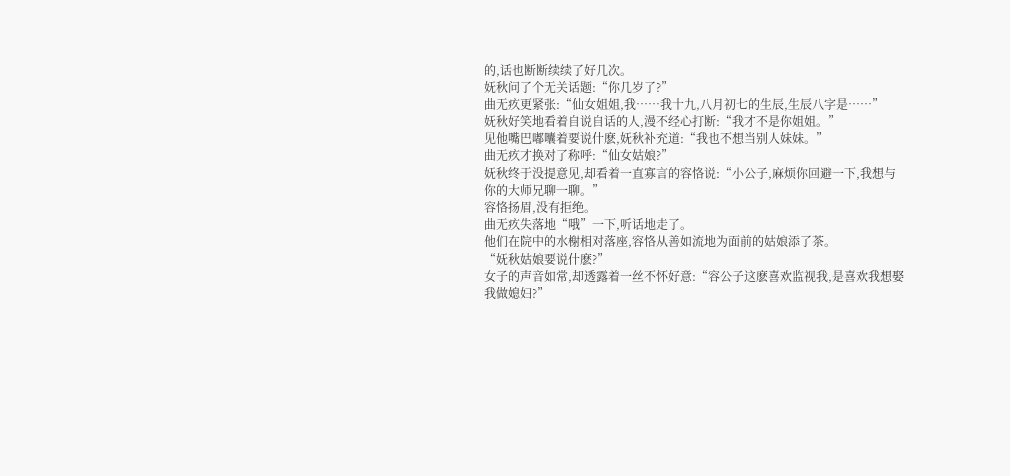的,话也断断续续了好几次。
妩秋问了个无关话题:“你几岁了?”
曲无疚更紧张:“仙女姐姐,我……我十九,八月初七的生辰,生辰八字是……”
妩秋好笑地看着自说自话的人,漫不经心打断:“我才不是你姐姐。”
见他嘴巴嘟囔着要说什麽,妩秋补充道:“我也不想当别人妹妹。”
曲无疚才换对了称呼:“仙女姑娘?”
妩秋终于没提意见,却看着一直寡言的容恪说:“小公子,麻烦你回避一下,我想与你的大师兄聊一聊。”
容恪扬眉,没有拒绝。
曲无疚失落地“哦”一下,听话地走了。
他们在院中的水榭相对落座,容恪从善如流地为面前的姑娘添了茶。
“妩秋姑娘要说什麽?”
女子的声音如常,却透露着一丝不怀好意:“容公子这麽喜欢监视我,是喜欢我想娶我做媳妇?”